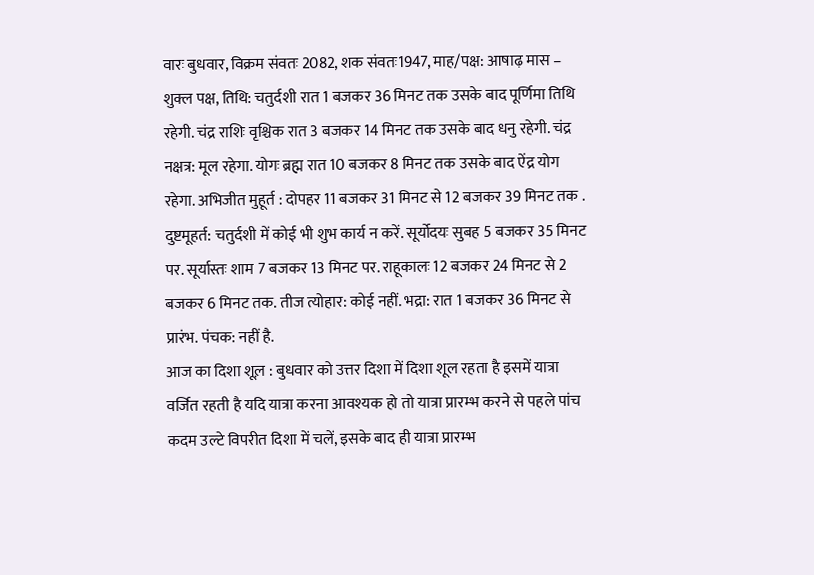वारः बुधवार, विक्रम संवतः 2082, शक संवतः1947, माह/पक्ष: आषाढ़ मास – शुक्ल पक्ष, तिथि: चतुर्दशी रात 1 बजकर 36 मिनट तक उसके बाद पूर्णिमा तिथि रहेगी. चंद्र राशिः वृश्चिक रात 3 बजकर 14 मिनट तक उसके बाद धनु रहेगी. चंद्र नक्षत्र: मूल रहेगा. योगः ब्रह्म रात 10 बजकर 8 मिनट तक उसके बाद ऐंद्र योग रहेगा. अभिजीत मुहूर्त : दोपहर 11 बजकर 31 मिनट से 12 बजकर 39 मिनट तक . दुष्टमूहर्त: चतुर्दशी में कोई भी शुभ कार्य न करें. सूर्योदयः सुबह 5 बजकर 35 मिनट पर. सूर्यास्तः शाम 7 बजकर 13 मिनट पर. राहूकालः 12 बजकर 24 मिनट से 2 बजकर 6 मिनट तक. तीज त्योहार: कोई नहीं. भद्रा: रात 1 बजकर 36 मिनट से प्रारंभ. पंचक: नहीं है.
आज का दिशा शूल़ : बुधवार को उत्तर दिशा में दिशा शूल रहता है इसमें यात्रा वर्जित रहती है यदि यात्रा करना आवश्यक हो तो यात्रा प्रारम्भ करने से पहले पांच कदम उल्टे विपरीत दिशा में चलें, इसके बाद ही यात्रा प्रारम्भ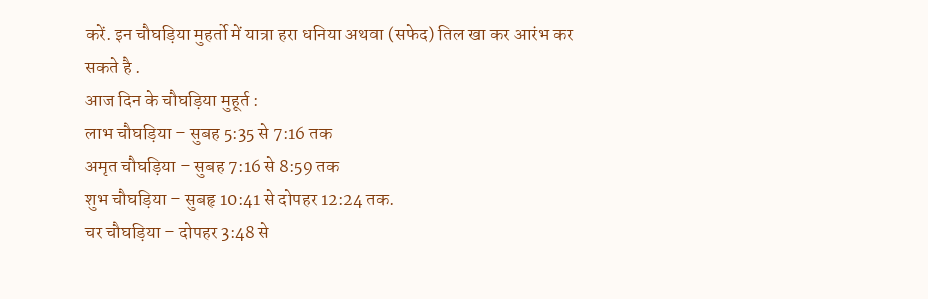करें. इन चौघड़िया मुहर्तो में यात्रा हरा धनिया अथवा (सफेद) तिल खा कर आरंभ कर सकते है .
आज दिन के चौघड़िया मुहूर्त :
लाभ चौघड़िया – सुबह 5:35 से 7:16 तक
अमृत चौघड़िया – सुबह 7:16 से 8:59 तक
शुभ चौघड़िया – सुबहृ 10:41 से दोपहर 12:24 तक.
चर चौघड़िया – दोपहर 3:48 से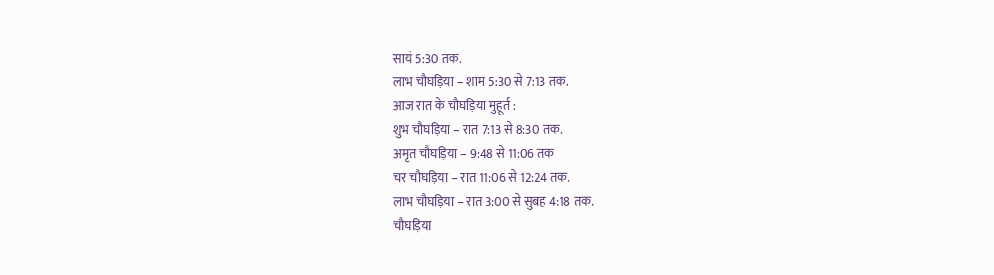सायं 5:30 तक.
लाभ चौघड़िया – शाम 5:30 से 7:13 तक.
आज रात के चौघड़िया मुहूर्त :
शुभ चौघड़िया – रात 7:13 से 8:30 तक.
अमृत चौघड़िया – 9:48 से 11:06 तक
चर चौघड़िया – रात 11:06 से 12:24 तक.
लाभ चौघड़िया – रात 3:00 से सुबह 4:18 तक.
चौघड़िया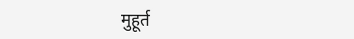मुहूर्त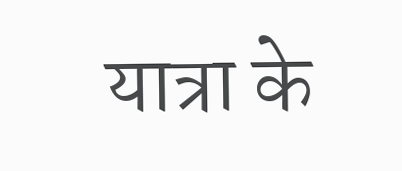यात्रा के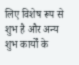लिए विशेष रूप से शुभ है और अन्य शुभ कार्यों के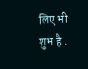लिए भी शुभ है .